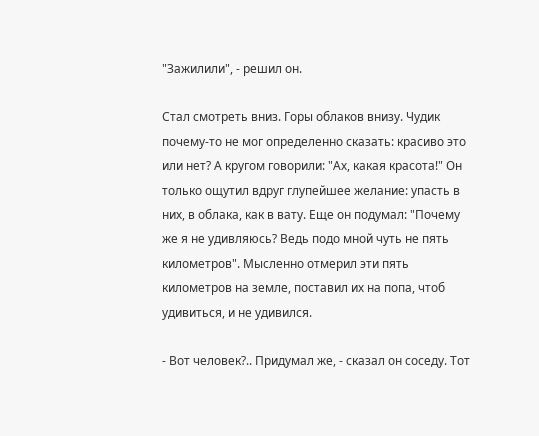"Зажилили", - решил он.

Стал смотреть вниз. Горы облаков внизу. Чудик почему-то не мог определенно сказать: красиво это или нет? А кругом говорили: "Ах, какая красота!" Он только ощутил вдруг глупейшее желание: упасть в них, в облака, как в вату. Еще он подумал: "Почему же я не удивляюсь? Ведь подо мной чуть не пять километров". Мысленно отмерил эти пять километров на земле, поставил их на попа, чтоб удивиться, и не удивился.

- Вот человек?.. Придумал же, - сказал он соседу. Тот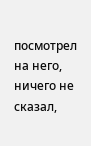посмотрел на него, ничего не сказал,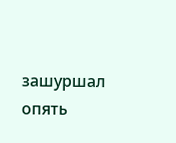зашуршал опять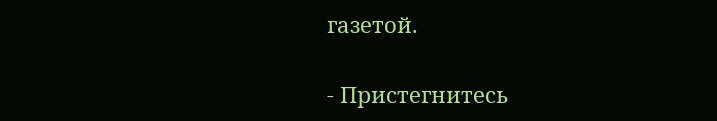газетой.

- Пристегнитесь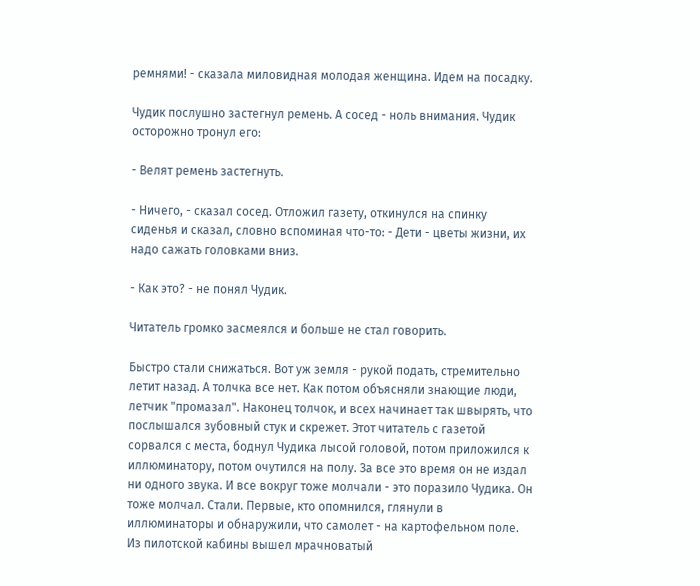ремнями! - сказала миловидная молодая женщина. Идем на посадку.

Чудик послушно застегнул ремень. А сосед - ноль внимания. Чудик осторожно тронул его:

- Велят ремень застегнуть.

- Ничего, - сказал сосед. Отложил газету, откинулся на спинку сиденья и сказал, словно вспоминая что-то: - Дети - цветы жизни, их надо сажать головками вниз.

- Как это? - не понял Чудик.

Читатель громко засмеялся и больше не стал говорить.

Быстро стали снижаться. Вот уж земля - рукой подать, стремительно летит назад. А толчка все нет. Как потом объясняли знающие люди, летчик "промазал". Наконец толчок, и всех начинает так швырять, что послышался зубовный стук и скрежет. Этот читатель с газетой сорвался с места, боднул Чудика лысой головой, потом приложился к иллюминатору, потом очутился на полу. За все это время он не издал ни одного звука. И все вокруг тоже молчали - это поразило Чудика. Он тоже молчал. Стали. Первые, кто опомнился, глянули в иллюминаторы и обнаружили, что самолет - на картофельном поле. Из пилотской кабины вышел мрачноватый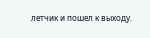летчик и пошел к выходу.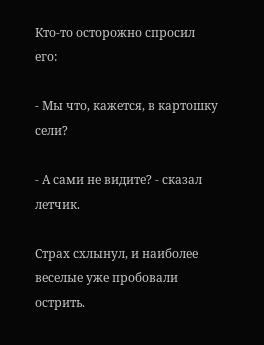Кто-то осторожно спросил его:

- Мы что, кажется, в картошку сели?

- А сами не видите? - сказал летчик.

Страх схлынул, и наиболее веселые уже пробовали острить.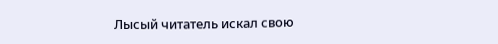Лысый читатель искал свою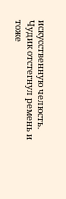искусственную челюсть. Чудик отстегнул ремень и тоже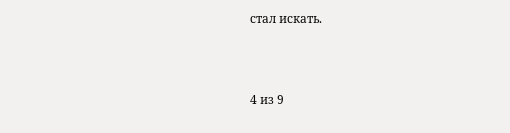стал искать.



4 из 9